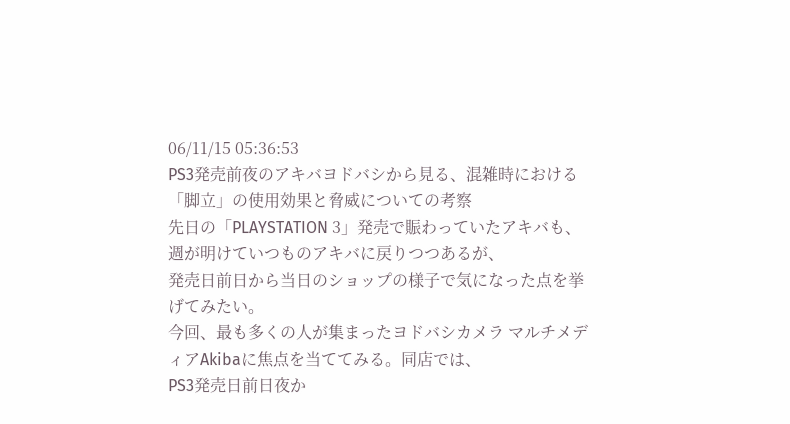06/11/15 05:36:53
PS3発売前夜のアキバヨドバシから見る、混雑時における「脚立」の使用効果と脅威についての考察
先日の「PLAYSTATION 3」発売で賑わっていたアキバも、週が明けていつものアキバに戻りつつあるが、
発売日前日から当日のショップの様子で気になった点を挙げてみたい。
今回、最も多くの人が集まったヨドバシカメラ マルチメディアAkibaに焦点を当ててみる。同店では、
PS3発売日前日夜か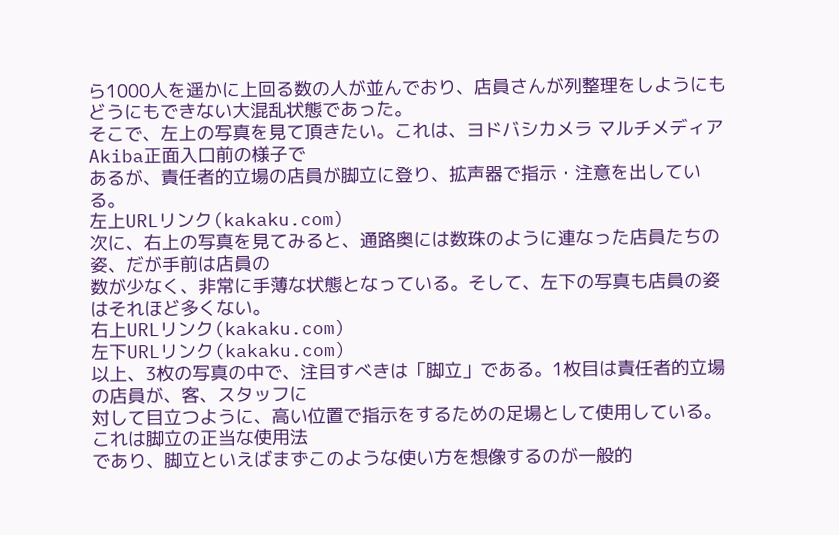ら1000人を遥かに上回る数の人が並んでおり、店員さんが列整理をしようにも
どうにもできない大混乱状態であった。
そこで、左上の写真を見て頂きたい。これは、ヨドバシカメラ マルチメディアAkiba正面入口前の様子で
あるが、責任者的立場の店員が脚立に登り、拡声器で指示・注意を出している。
左上URLリンク(kakaku.com)
次に、右上の写真を見てみると、通路奥には数珠のように連なった店員たちの姿、だが手前は店員の
数が少なく、非常に手薄な状態となっている。そして、左下の写真も店員の姿はそれほど多くない。
右上URLリンク(kakaku.com)
左下URLリンク(kakaku.com)
以上、3枚の写真の中で、注目すべきは「脚立」である。1枚目は責任者的立場の店員が、客、スタッフに
対して目立つように、高い位置で指示をするための足場として使用している。これは脚立の正当な使用法
であり、脚立といえばまずこのような使い方を想像するのが一般的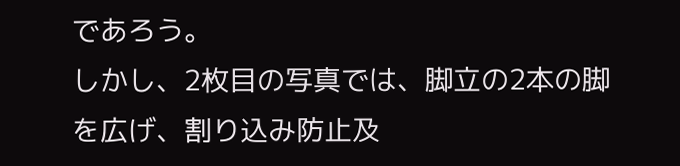であろう。
しかし、2枚目の写真では、脚立の2本の脚を広げ、割り込み防止及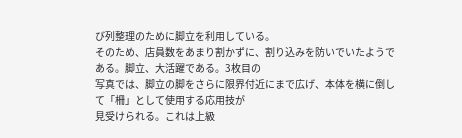び列整理のために脚立を利用している。
そのため、店員数をあまり割かずに、割り込みを防いでいたようである。脚立、大活躍である。3枚目の
写真では、脚立の脚をさらに限界付近にまで広げ、本体を横に倒して「柵」として使用する応用技が
見受けられる。これは上級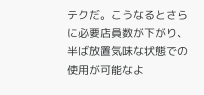テクだ。こうなるとさらに必要店員数が下がり、半ば放置気味な状態での
使用が可能なよ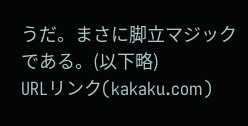うだ。まさに脚立マジックである。(以下略)
URLリンク(kakaku.com)